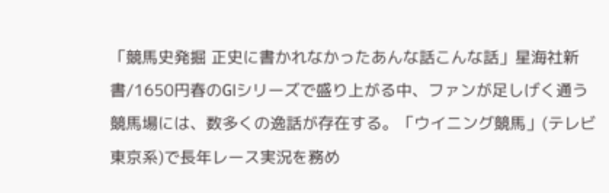「競馬史発掘 正史に書かれなかったあんな話こんな話」星海社新書/1650円春のGⅠシリーズで盛り上がる中、ファンが足しげく通う競馬場には、数多くの逸話が存在する。「ウイニング競馬」(テレビ東京系)で長年レース実況を務め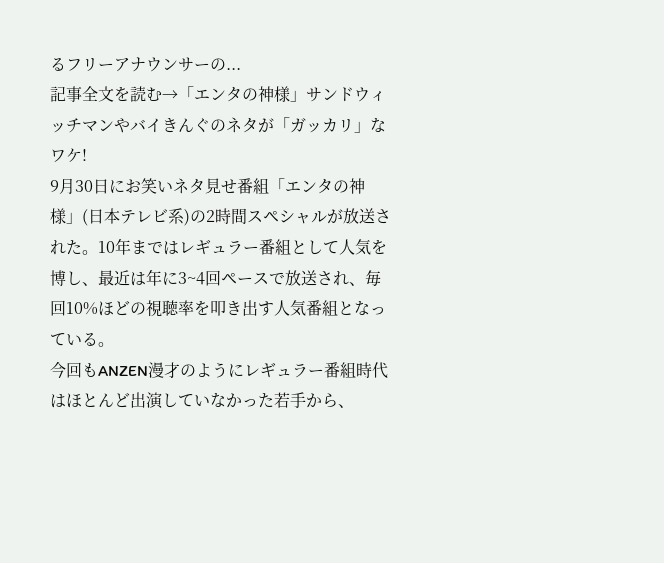るフリーアナウンサーの...
記事全文を読む→「エンタの神様」サンドウィッチマンやバイきんぐのネタが「ガッカリ」なワケ!
9月30日にお笑いネタ見せ番組「エンタの神様」(日本テレビ系)の2時間スペシャルが放送された。10年まではレギュラー番組として人気を博し、最近は年に3~4回ペースで放送され、毎回10%ほどの視聴率を叩き出す人気番組となっている。
今回もANZEN漫才のようにレギュラー番組時代はほとんど出演していなかった若手から、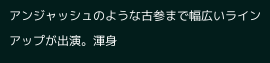アンジャッシュのような古参まで幅広いラインアップが出演。渾身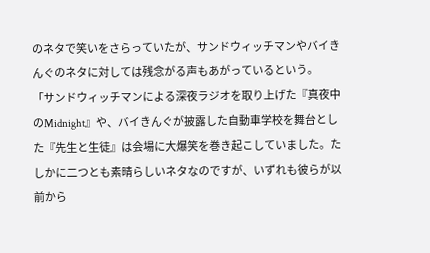のネタで笑いをさらっていたが、サンドウィッチマンやバイきんぐのネタに対しては残念がる声もあがっているという。
「サンドウィッチマンによる深夜ラジオを取り上げた『真夜中のMidnight』や、バイきんぐが披露した自動車学校を舞台とした『先生と生徒』は会場に大爆笑を巻き起こしていました。たしかに二つとも素晴らしいネタなのですが、いずれも彼らが以前から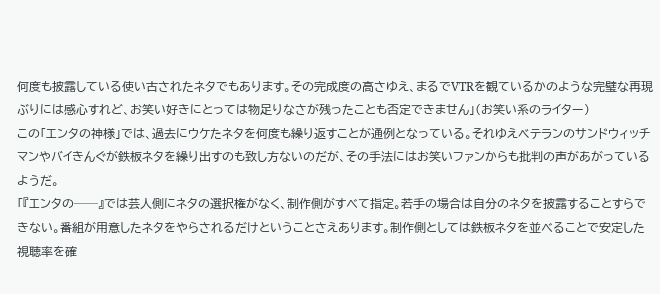何度も披露している使い古されたネタでもあります。その完成度の高さゆえ、まるでVTRを観ているかのような完璧な再現ぶりには感心すれど、お笑い好きにとっては物足りなさが残ったことも否定できません」(お笑い系のライター)
この「エンタの神様」では、過去にウケたネタを何度も繰り返すことが通例となっている。それゆえベテランのサンドウィッチマンやバイきんぐが鉄板ネタを繰り出すのも致し方ないのだが、その手法にはお笑いファンからも批判の声があがっているようだ。
「『エンタの──』では芸人側にネタの選択権がなく、制作側がすべて指定。若手の場合は自分のネタを披露することすらできない。番組が用意したネタをやらされるだけということさえあります。制作側としては鉄板ネタを並べることで安定した視聴率を確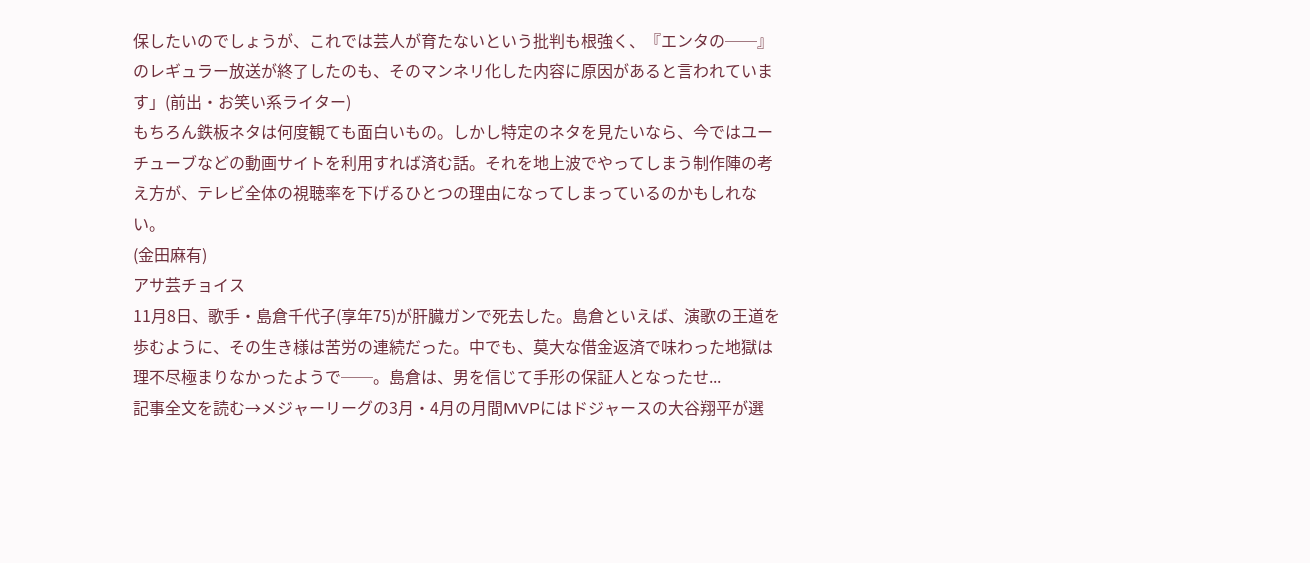保したいのでしょうが、これでは芸人が育たないという批判も根強く、『エンタの──』のレギュラー放送が終了したのも、そのマンネリ化した内容に原因があると言われています」(前出・お笑い系ライター)
もちろん鉄板ネタは何度観ても面白いもの。しかし特定のネタを見たいなら、今ではユーチューブなどの動画サイトを利用すれば済む話。それを地上波でやってしまう制作陣の考え方が、テレビ全体の視聴率を下げるひとつの理由になってしまっているのかもしれない。
(金田麻有)
アサ芸チョイス
11月8日、歌手・島倉千代子(享年75)が肝臓ガンで死去した。島倉といえば、演歌の王道を歩むように、その生き様は苦労の連続だった。中でも、莫大な借金返済で味わった地獄は理不尽極まりなかったようで──。島倉は、男を信じて手形の保証人となったせ...
記事全文を読む→メジャーリーグの3月・4月の月間MVPにはドジャースの大谷翔平が選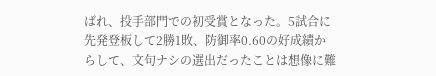ばれ、投手部門での初受賞となった。5試合に先発登板して2勝1敗、防御率0.60の好成績からして、文句ナシの選出だったことは想像に難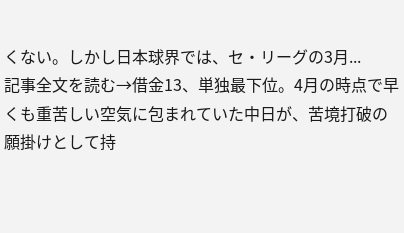くない。しかし日本球界では、セ・リーグの3月...
記事全文を読む→借金13、単独最下位。4月の時点で早くも重苦しい空気に包まれていた中日が、苦境打破の願掛けとして持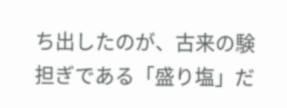ち出したのが、古来の験担ぎである「盛り塩」だ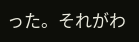った。それがわ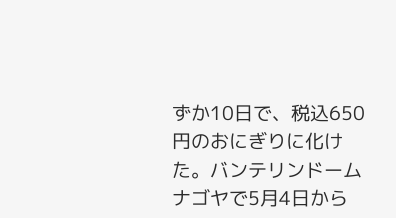ずか10日で、税込650円のおにぎりに化けた。バンテリンドームナゴヤで5月4日から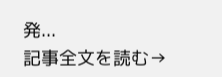発...
記事全文を読む→